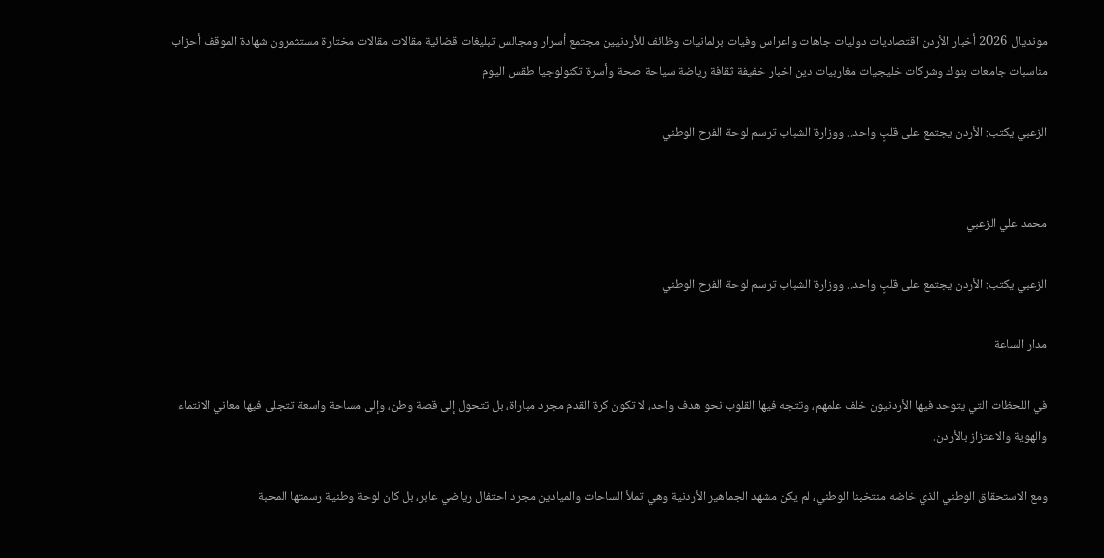مونديال 2026 أخبار الأردن اقتصاديات دوليات جاهات واعراس وفيات برلمانيات وظائف للأردنيين مجتمع أسرار ومجالس تبليغات قضائية مقالات مقالات مختارة مستثمرون شهادة الموقف أحزاب مناسبات جامعات بنوك وشركات خليجيات مغاربيات دين اخبار خفيفة ثقافة رياضة سياحة صحة وأسرة تكنولوجيا طقس اليوم

الزعبي يكتب: الأردن يجتمع على قلبٍ واحد.. ووزارة الشباب ترسم لوحة الفرح الوطني


محمد علي الزعبي

الزعبي يكتب: الأردن يجتمع على قلبٍ واحد.. ووزارة الشباب ترسم لوحة الفرح الوطني

مدار الساعة

في اللحظات التي يتوحد فيها الأردنيون خلف علمهم، وتتجه فيها القلوب نحو هدف واحد، لا تكون كرة القدم مجرد مباراة، بل تتحول إلى قصة وطن، وإلى مساحة واسعة تتجلى فيها معاني الانتماء والهوية والاعتزاز بالأردن.

ومع الاستحقاق الوطني الذي خاضه منتخبنا الوطني، لم يكن مشهد الجماهير الأردنية وهي تملأ الساحات والميادين مجرد احتفال رياضي عابر، بل كان لوحة وطنية رسمتها المحبة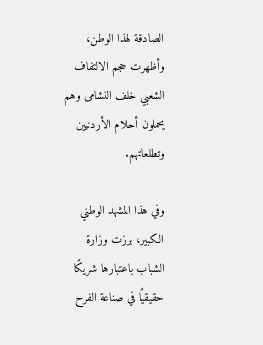الصادقة لهذا الوطن، وأظهرت حجم الالتفاف الشعبي خلف النشامى وهم يحملون أحلام الأردنيين وتطلعاتهم.

وفي هذا المشهد الوطني الكبير، برزت وزارة الشباب باعتبارها شريكًا حقيقيًا في صناعة الفرح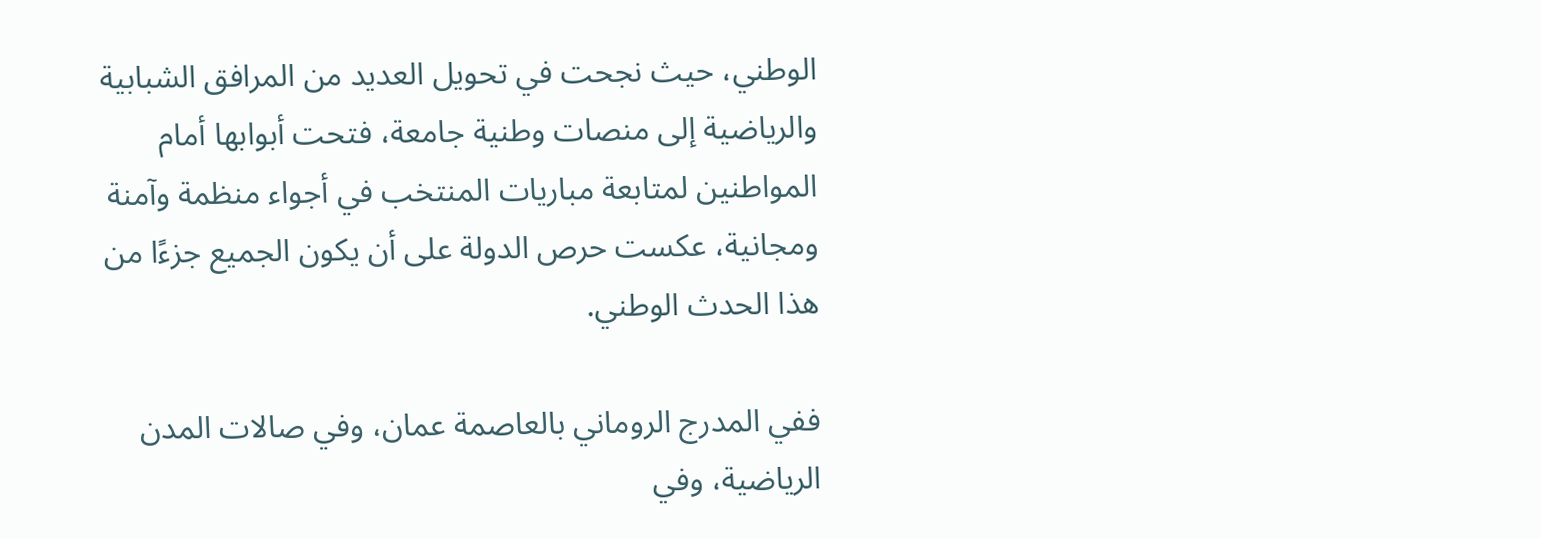الوطني، حيث نجحت في تحويل العديد من المرافق الشبابية والرياضية إلى منصات وطنية جامعة، فتحت أبوابها أمام المواطنين لمتابعة مباريات المنتخب في أجواء منظمة وآمنة ومجانية، عكست حرص الدولة على أن يكون الجميع جزءًا من هذا الحدث الوطني.

ففي المدرج الروماني بالعاصمة عمان، وفي صالات المدن الرياضية، وفي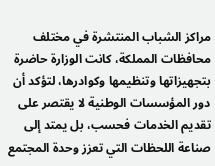مراكز الشباب المنتشرة في مختلف محافظات المملكة، كانت الوزارة حاضرة بتجهيزاتها وتنظيمها وكوادرها، لتؤكد أن دور المؤسسات الوطنية لا يقتصر على تقديم الخدمات فحسب، بل يمتد إلى صناعة اللحظات التي تعزز وحدة المجتمع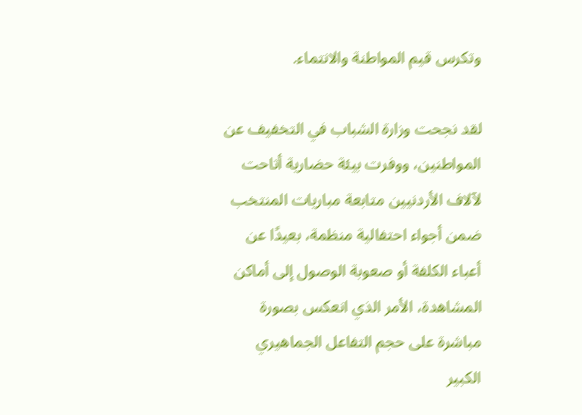وتكرس قيم المواطنة والانتماء.

لقد نجحت وزارة الشباب في التخفيف عن المواطنين، ووفرت بيئة حضارية أتاحت لآلاف الأردنيين متابعة مباريات المنتخب ضمن أجواء احتفالية منظمة، بعيدًا عن أعباء الكلفة أو صعوبة الوصول إلى أماكن المشاهدة، الأمر الذي انعكس بصورة مباشرة على حجم التفاعل الجماهيري الكبير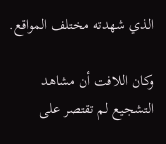الذي شهدته مختلف المواقع.

وكان اللافت أن مشاهد التشجيع لم تقتصر على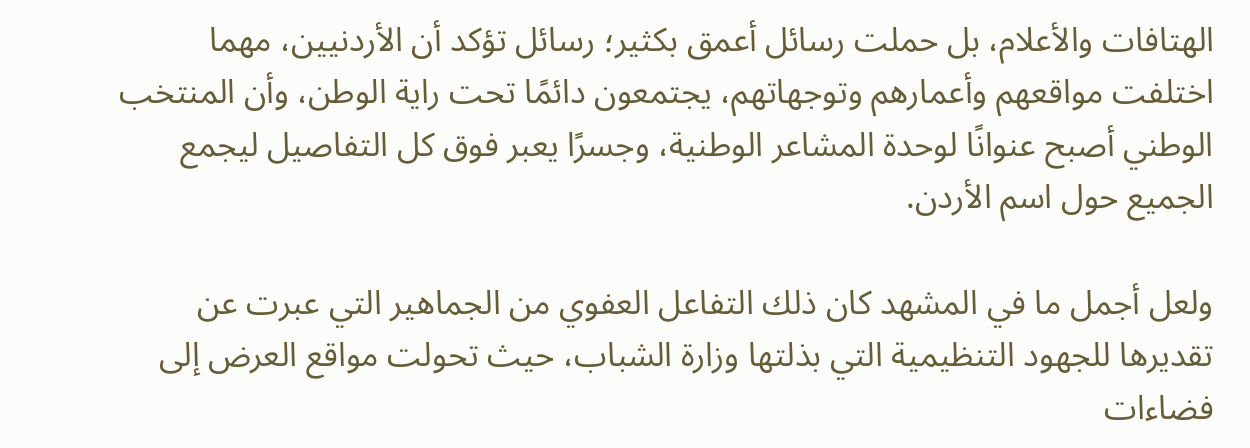الهتافات والأعلام، بل حملت رسائل أعمق بكثير؛ رسائل تؤكد أن الأردنيين، مهما اختلفت مواقعهم وأعمارهم وتوجهاتهم، يجتمعون دائمًا تحت راية الوطن، وأن المنتخب الوطني أصبح عنوانًا لوحدة المشاعر الوطنية، وجسرًا يعبر فوق كل التفاصيل ليجمع الجميع حول اسم الأردن.

ولعل أجمل ما في المشهد كان ذلك التفاعل العفوي من الجماهير التي عبرت عن تقديرها للجهود التنظيمية التي بذلتها وزارة الشباب، حيث تحولت مواقع العرض إلى فضاءات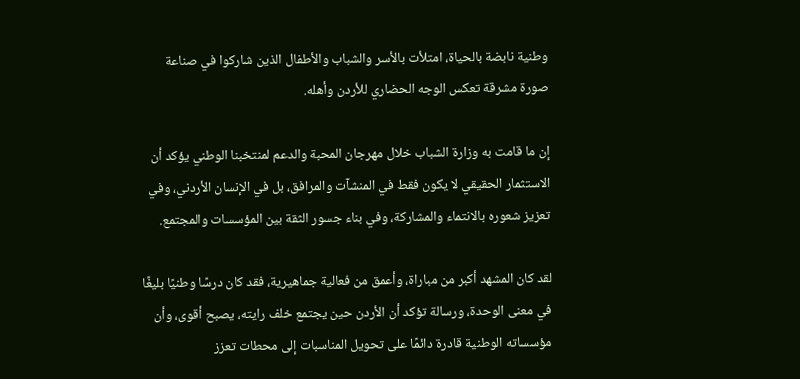وطنية نابضة بالحياة، امتلأت بالأسر والشباب والأطفال الذين شاركوا في صناعة صورة مشرقة تعكس الوجه الحضاري للأردن وأهله.

إن ما قامت به وزارة الشباب خلال مهرجان المحبة والدعم لمنتخبنا الوطني يؤكد أن الاستثمار الحقيقي لا يكون فقط في المنشآت والمرافق، بل في الإنسان الأردني، وفي تعزيز شعوره بالانتماء والمشاركة، وفي بناء جسور الثقة بين المؤسسات والمجتمع.

لقد كان المشهد أكبر من مباراة، وأعمق من فعالية جماهيرية، فقد كان درسًا وطنيًا بليغًا في معنى الوحدة، ورسالة تؤكد أن الأردن حين يجتمع خلف رايته، يصبح أقوى، وأن مؤسساته الوطنية قادرة دائمًا على تحويل المناسبات إلى محطات تعزز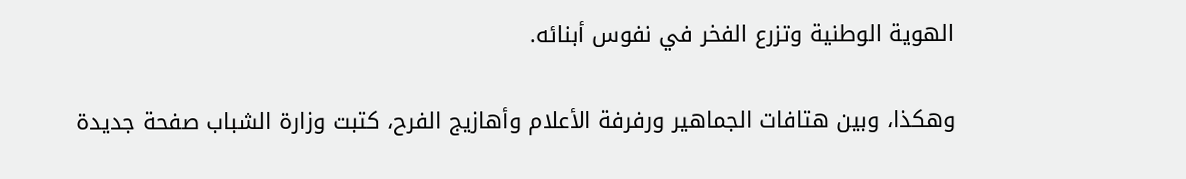الهوية الوطنية وتزرع الفخر في نفوس أبنائه.

وهكذا، وبين هتافات الجماهير ورفرفة الأعلام وأهازيج الفرح، كتبت وزارة الشباب صفحة جديدة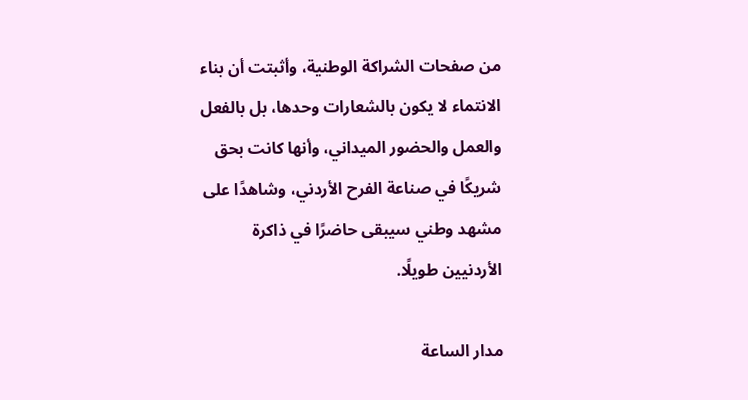من صفحات الشراكة الوطنية، وأثبتت أن بناء الانتماء لا يكون بالشعارات وحدها، بل بالفعل والعمل والحضور الميداني، وأنها كانت بحق شريكًا في صناعة الفرح الأردني، وشاهدًا على مشهد وطني سيبقى حاضرًا في ذاكرة الأردنيين طويلًا.

مدار الساعة